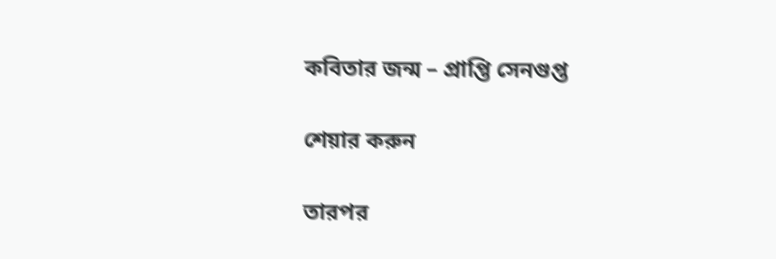কবিতার জন্ম – প্রাপ্তি সেনগুপ্ত

শেয়ার করুন

তারপর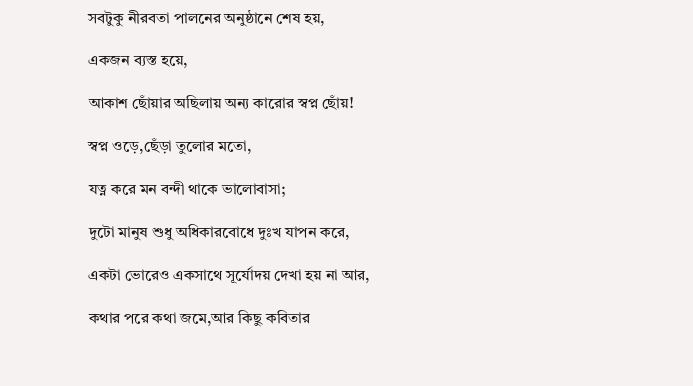সবটুকু নীরবতা পালনের অনুষ্ঠানে শেষ হয়,

একজন ব্যস্ত হয়ে,

আকাশ ছোঁয়ার অছিলায় অন্য কারোর স্বপ্ন ছোঁয়!

স্বপ্ন ওড়ে,ছেঁড়া তুলোর মতো,

যত্ন করে মন বন্দী থাকে ভালোবাসা;

দুটো মানুষ শুধু অধিকারবোধে দুঃখ যাপন করে,

একটা ভোরেও একসাথে সূর্যোদয় দেখা হয় না আর,

কথার পরে কথা জমে,আর কিছু কবিতার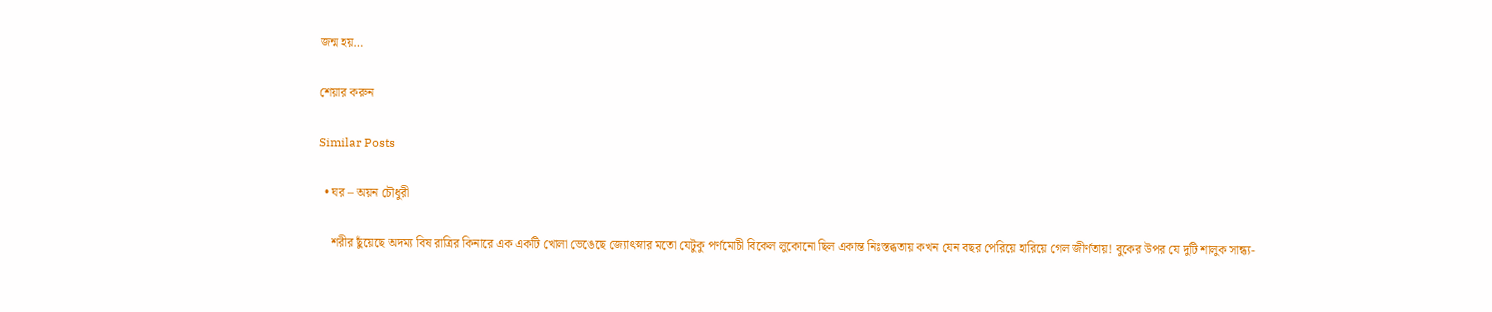জন্ম হয়…

শেয়ার করুন

Similar Posts

  • ঘর – অয়ন চৌধুরী

    শরীর ছুঁয়েছে অদম্য বিষ রাত্রির কিনারে এক একটি খোলা ভেঙেছে জ্যোৎস্নার মতো যেটুকু পর্ণমোচী বিকেল লুকোনো ছিল একান্ত নিঃস্তব্ধতায় কখন যেন বছর পেরিয়ে হারিয়ে গেল জীর্ণতায়! বুকের উপর যে দুটি শালুক সান্ধ্য-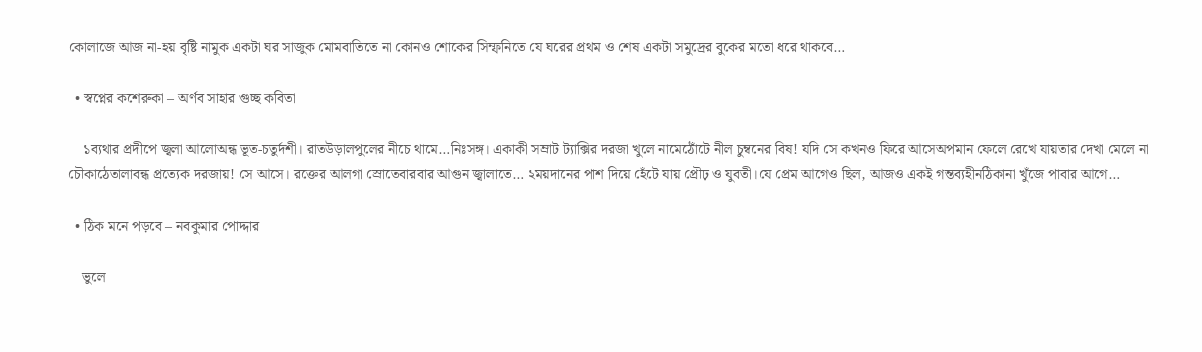কোলাজে আজ না-হয় বৃষ্টি নামুক একটা ঘর সাজুক মোমবাতিতে না কোনও শোকের সিম্ফনিতে যে ঘরের প্রথম ও শেষ একটা সমুদ্রের বুকের মতো ধরে থাকবে…

  • স্বপ্নের কশেরুকা – অর্ণব সাহার গুচ্ছ কবিতা

    ১ব্যথার প্রদীপে জ্বলা আলোঅন্ধ ভূত-চতুর্দশী। রাতউড়ালপুলের নীচে থামে…নিঃসঙ্গ। একাকী সম্রাট ট্যাক্সির দরজা খুলে নামেঠোঁটে নীল চুম্বনের বিষ! যদি সে কখনও ফিরে আসেঅপমান ফেলে রেখে যায়তার দেখা মেলে না চৌকাঠেতালাবন্ধ প্রত্যেক দরজায়! সে আসে। রক্তের আলগা স্রোতেবারবার আগুন জ্বালাতে… ২ময়দানের পাশ দিয়ে হেঁটে যায় প্রৌঢ় ও যুবতী।যে প্রেম আগেও ছিল, আজও একই গন্তব্যহীনঠিকানা খুঁজে পাবার আগে…

  • ঠিক মনে পড়বে – নবকুমার পোদ্দার

    ভুলে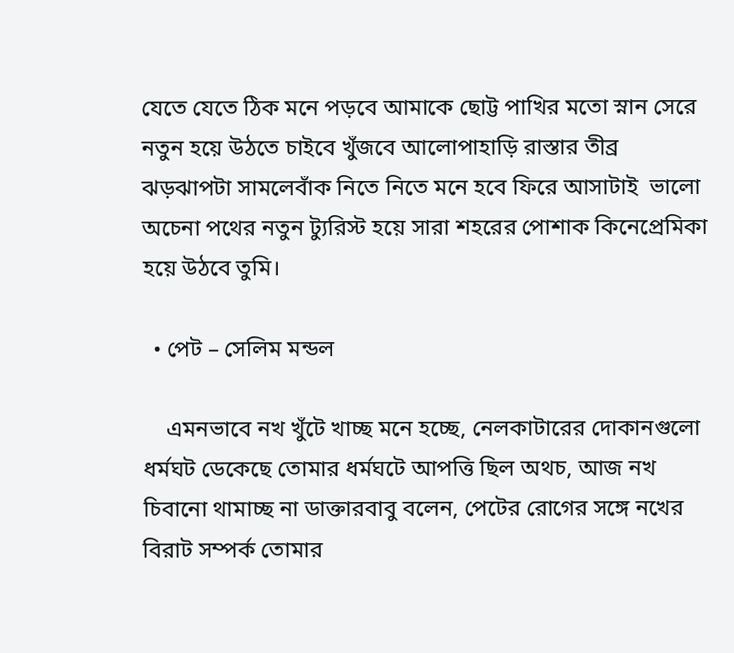যেতে যেতে ঠিক মনে পড়বে আমাকে ছোট্ট পাখির মতো স্নান সেরে নতুন হয়ে উঠতে চাইবে খুঁজবে আলোপাহাড়ি রাস্তার তীব্র ঝড়ঝাপটা সামলেবাঁক নিতে নিতে মনে হবে ফিরে আসাটাই  ভালো অচেনা পথের নতুন ট্যুরিস্ট হয়ে সারা শহরের পোশাক কিনেপ্রেমিকা হয়ে উঠবে তুমি।

  • পেট – সেলিম মন্ডল

    এমনভাবে নখ খুঁটে খাচ্ছ মনে হচ্ছে, নেলকাটারের দোকানগুলো ধর্মঘট ডেকেছে তোমার ধর্মঘটে আপত্তি ছিল অথচ, আজ নখ চিবানো থামাচ্ছ না ডাক্তারবাবু বলেন, পেটের রোগের সঙ্গে নখের বিরাট সম্পর্ক তোমার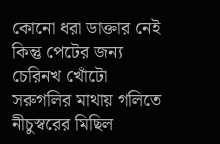কোনো ধরা ডাক্তার নেই কিন্তু পেটের জন্য চেরিনখ খোঁটো সরুগলির মাথায় গলিতে নীচুস্বরের মিছিল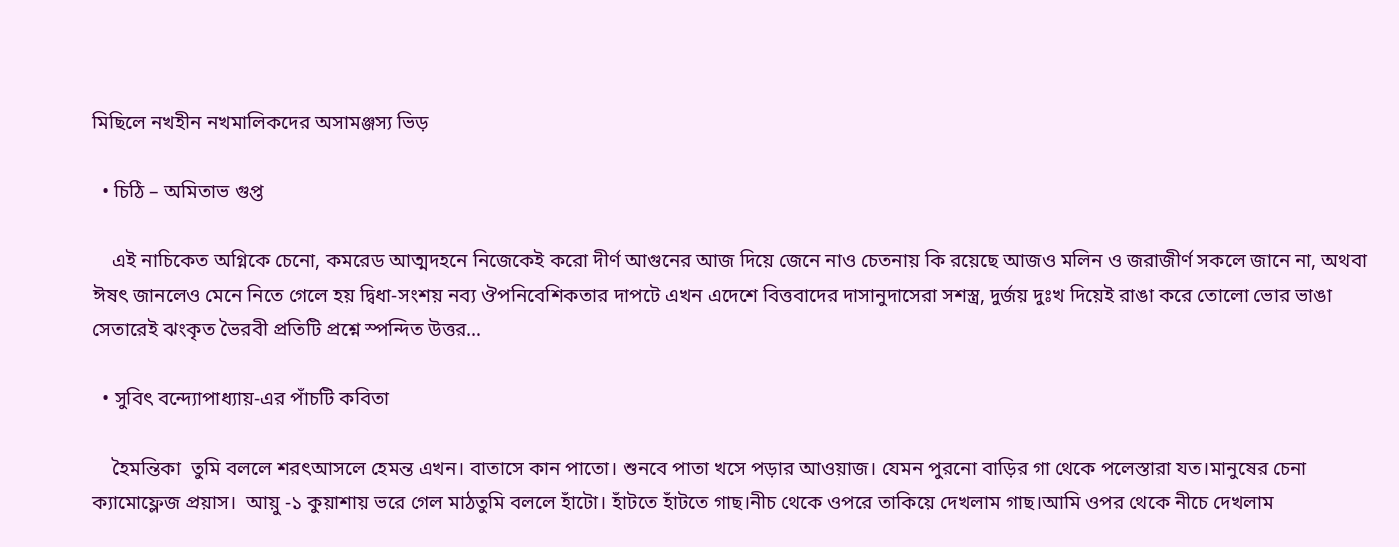মিছিলে নখহীন নখমালিকদের অসামঞ্জস্য ভিড়

  • চিঠি – অমিতাভ গুপ্ত

    এই নাচিকেত অগ্নিকে চেনো, কমরেড আত্মদহনে নিজেকেই করো দীর্ণ আগুনের আজ দিয়ে জেনে নাও চেতনায় কি রয়েছে আজও মলিন ও জরাজীর্ণ সকলে জানে না, অথবা ঈষৎ জানলেও মেনে নিতে গেলে হয় দ্বিধা-সংশয় নব্য ঔপনিবেশিকতার দাপটে এখন এদেশে বিত্তবাদের দাসানুদাসেরা সশস্ত্র, দুর্জয় দুঃখ দিয়েই রাঙা করে তোলো ভোর ভাঙা সেতারেই ঝংকৃত ভৈরবী প্রতিটি প্রশ্নে স্পন্দিত উত্তর…

  • সুবিৎ বন্দ্যোপাধ্যায়-এর পাঁচটি কবিতা

    হৈমন্তিকা  তুমি বললে শরৎআসলে হেমন্ত এখন। বাতাসে কান পাতো। শুনবে পাতা খসে পড়ার আওয়াজ। যেমন পুরনো বাড়ির গা থেকে পলেস্তারা যত।মানুষের চেনা ক্যামোফ্লেজ প্রয়াস।  আয়ু -১ কুয়াশায় ভরে গেল মাঠতুমি বললে হাঁটো। হাঁটতে হাঁটতে গাছ।নীচ থেকে ওপরে তাকিয়ে দেখলাম গাছ।আমি ওপর থেকে নীচে দেখলাম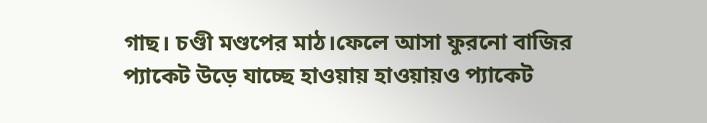গাছ। চণ্ডী মণ্ডপের মাঠ।ফেলে আসা ফুরনো বাজির প্যাকেট উড়ে যাচ্ছে হাওয়ায় হাওয়ায়ও প্যাকেট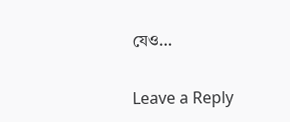যেও…

Leave a Reply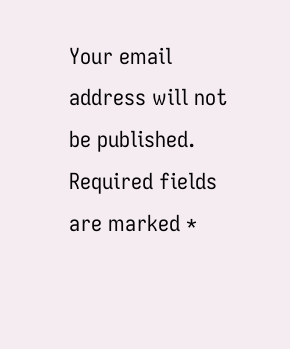Your email address will not be published. Required fields are marked *